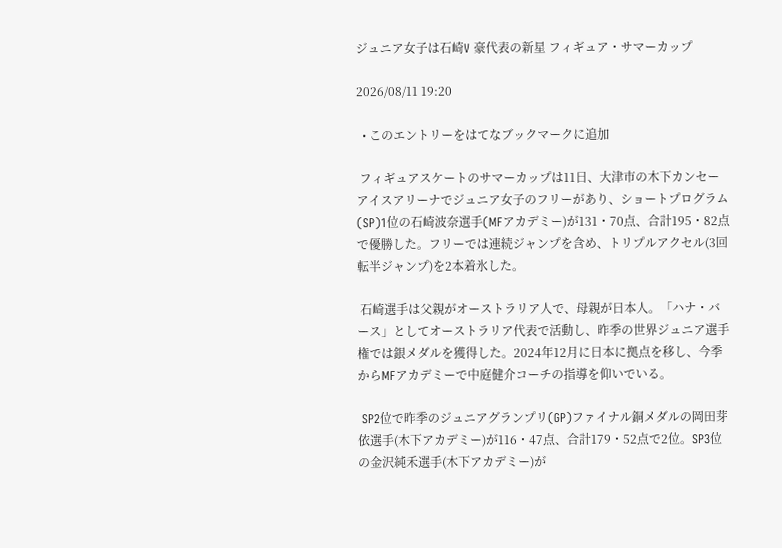ジュニア女子は石崎V 豪代表の新星 フィギュア・サマーカップ

2026/08/11 19:20

  • このエントリーをはてなブックマークに追加

 フィギュアスケートのサマーカップは11日、大津市の木下カンセーアイスアリーナでジュニア女子のフリーがあり、ショートプログラム(SP)1位の石崎波奈選手(MFアカデミー)が131・70点、合計195・82点で優勝した。フリーでは連続ジャンプを含め、トリプルアクセル(3回転半ジャンプ)を2本着氷した。

 石崎選手は父親がオーストラリア人で、母親が日本人。「ハナ・バース」としてオーストラリア代表で活動し、昨季の世界ジュニア選手権では銀メダルを獲得した。2024年12月に日本に拠点を移し、今季からMFアカデミーで中庭健介コーチの指導を仰いでいる。

 SP2位で昨季のジュニアグランプリ(GP)ファイナル銅メダルの岡田芽依選手(木下アカデミー)が116・47点、合計179・52点で2位。SP3位の金沢純禾選手(木下アカデミー)が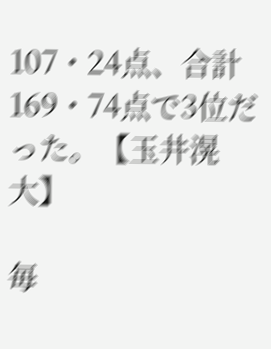107・24点、合計169・74点で3位だった。【玉井滉大】

毎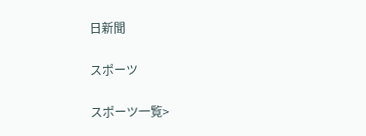日新聞

スポーツ

スポーツ一覧>